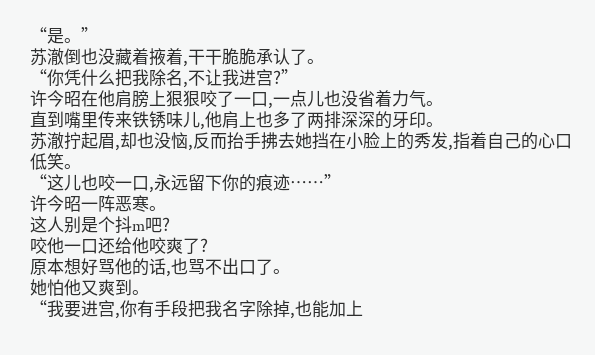“是。”
苏澈倒也没藏着掖着,干干脆脆承认了。
“你凭什么把我除名,不让我进宫?”
许今昭在他肩膀上狠狠咬了一口,一点儿也没省着力气。
直到嘴里传来铁锈味儿,他肩上也多了两排深深的牙印。
苏澈拧起眉,却也没恼,反而抬手拂去她挡在小脸上的秀发,指着自己的心口低笑。
“这儿也咬一口,永远留下你的痕迹……”
许今昭一阵恶寒。
这人别是个抖m吧?
咬他一口还给他咬爽了?
原本想好骂他的话,也骂不出口了。
她怕他又爽到。
“我要进宫,你有手段把我名字除掉,也能加上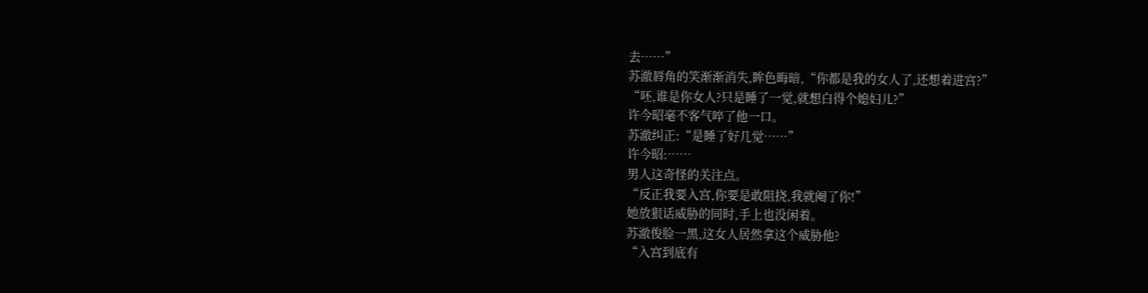去……”
苏澈唇角的笑渐渐消失,眸色晦暗,“你都是我的女人了,还想着进宫?”
“呸,谁是你女人?只是睡了一觉,就想白得个媳妇儿?”
许今昭毫不客气啐了他一口。
苏澈纠正:“是睡了好几觉……”
许今昭:……
男人这奇怪的关注点。
“反正我要入宫,你要是敢阻挠,我就阉了你!”
她放狠话威胁的同时,手上也没闲着。
苏澈俊脸一黑,这女人居然拿这个威胁他?
“入宫到底有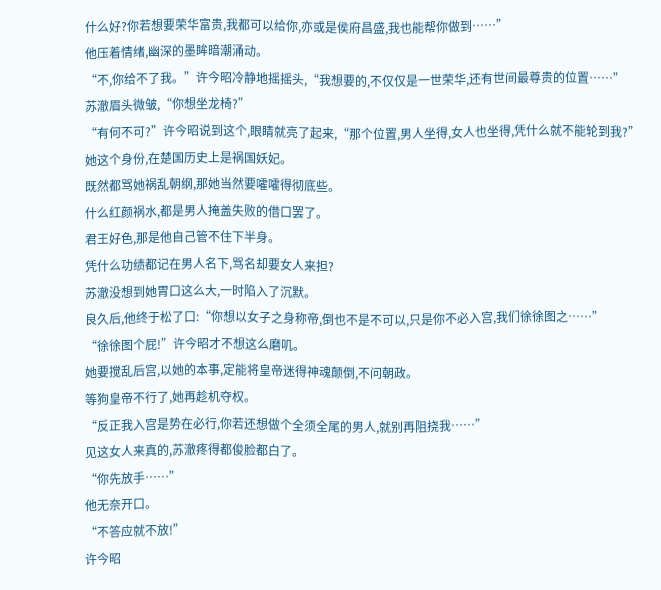什么好?你若想要荣华富贵,我都可以给你,亦或是侯府昌盛,我也能帮你做到……”
他压着情绪,幽深的墨眸暗潮涌动。
“不,你给不了我。”许今昭冷静地摇摇头,“我想要的,不仅仅是一世荣华,还有世间最尊贵的位置……”
苏澈眉头微皱,“你想坐龙椅?”
“有何不可?”许今昭说到这个,眼睛就亮了起来,“那个位置,男人坐得,女人也坐得,凭什么就不能轮到我?”
她这个身份,在楚国历史上是祸国妖妃。
既然都骂她祸乱朝纲,那她当然要嚯嚯得彻底些。
什么红颜祸水,都是男人掩盖失败的借口罢了。
君王好色,那是他自己管不住下半身。
凭什么功绩都记在男人名下,骂名却要女人来担?
苏澈没想到她胃口这么大,一时陷入了沉默。
良久后,他终于松了口:“你想以女子之身称帝,倒也不是不可以,只是你不必入宫,我们徐徐图之……”
“徐徐图个屁!”许今昭才不想这么磨叽。
她要搅乱后宫,以她的本事,定能将皇帝迷得神魂颠倒,不问朝政。
等狗皇帝不行了,她再趁机夺权。
“反正我入宫是势在必行,你若还想做个全须全尾的男人,就别再阻挠我……”
见这女人来真的,苏澈疼得都俊脸都白了。
“你先放手……”
他无奈开口。
“不答应就不放!”
许今昭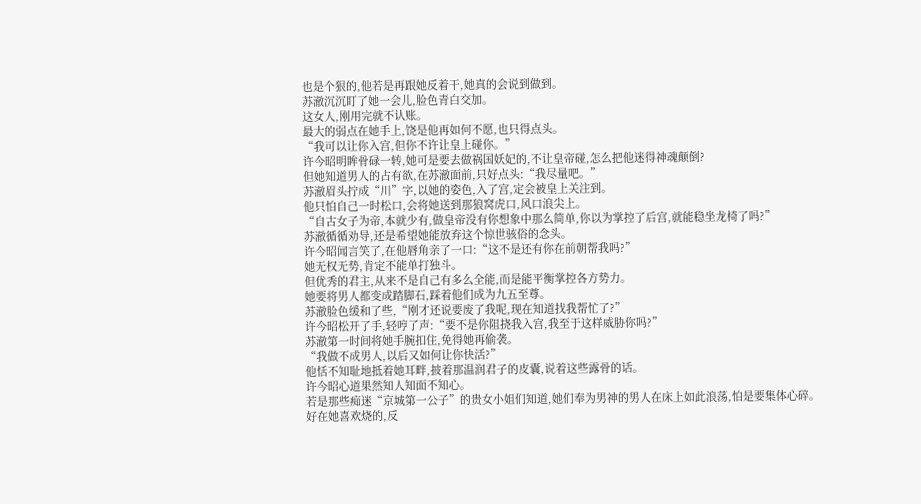也是个狠的,他若是再跟她反着干,她真的会说到做到。
苏澈沉沉盯了她一会儿,脸色青白交加。
这女人,刚用完就不认账。
最大的弱点在她手上,饶是他再如何不愿,也只得点头。
“我可以让你入宫,但你不许让皇上碰你。”
许今昭明眸骨碌一转,她可是要去做祸国妖妃的,不让皇帝碰,怎么把他迷得神魂颠倒?
但她知道男人的占有欲,在苏澈面前,只好点头:“我尽量吧。”
苏澈眉头拧成“川”字,以她的姿色,入了宫,定会被皇上关注到。
他只怕自己一时松口,会将她送到那狼窝虎口,风口浪尖上。
“自古女子为帝,本就少有,做皇帝没有你想象中那么简单,你以为掌控了后宫,就能稳坐龙椅了吗?”
苏澈循循劝导,还是希望她能放弃这个惊世骇俗的念头。
许今昭闻言笑了,在他唇角亲了一口:“这不是还有你在前朝帮我吗?”
她无权无势,肯定不能单打独斗。
但优秀的君主,从来不是自己有多么全能,而是能平衡掌控各方势力。
她要将男人都变成踏脚石,踩着他们成为九五至尊。
苏澈脸色缓和了些,“刚才还说要废了我呢,现在知道找我帮忙了?”
许今昭松开了手,轻哼了声:“要不是你阻挠我入宫,我至于这样威胁你吗?”
苏澈第一时间将她手腕扣住,免得她再偷袭。
“我做不成男人,以后又如何让你快活?”
他恬不知耻地抵着她耳畔,披着那温润君子的皮囊,说着这些露骨的话。
许今昭心道果然知人知面不知心。
若是那些痴迷“京城第一公子”的贵女小姐们知道,她们奉为男神的男人在床上如此浪荡,怕是要集体心碎。
好在她喜欢烧的,反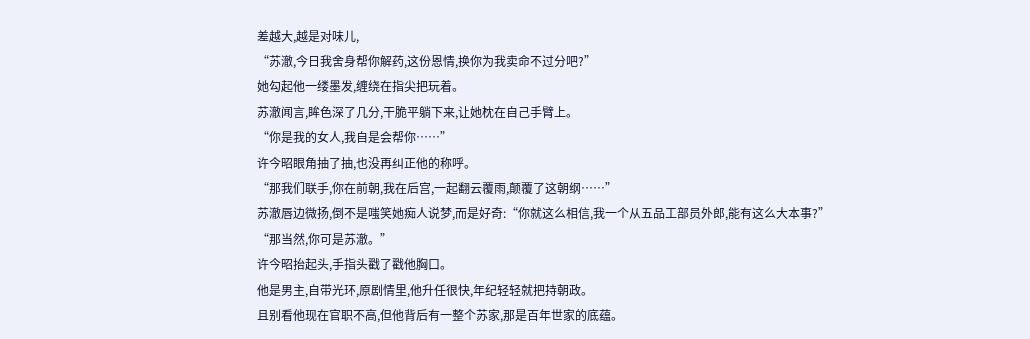差越大,越是对味儿,
“苏澈,今日我舍身帮你解药,这份恩情,换你为我卖命不过分吧?”
她勾起他一缕墨发,缠绕在指尖把玩着。
苏澈闻言,眸色深了几分,干脆平躺下来,让她枕在自己手臂上。
“你是我的女人,我自是会帮你……”
许今昭眼角抽了抽,也没再纠正他的称呼。
“那我们联手,你在前朝,我在后宫,一起翻云覆雨,颠覆了这朝纲……”
苏澈唇边微扬,倒不是嗤笑她痴人说梦,而是好奇:“你就这么相信,我一个从五品工部员外郎,能有这么大本事?”
“那当然,你可是苏澈。”
许今昭抬起头,手指头戳了戳他胸口。
他是男主,自带光环,原剧情里,他升任很快,年纪轻轻就把持朝政。
且别看他现在官职不高,但他背后有一整个苏家,那是百年世家的底蕴。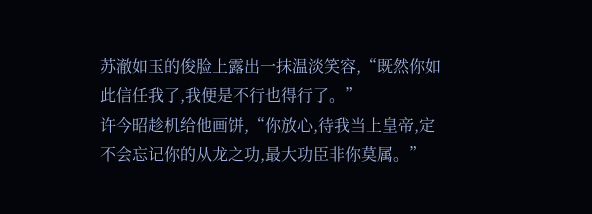苏澈如玉的俊脸上露出一抹温淡笑容,“既然你如此信任我了,我便是不行也得行了。”
许今昭趁机给他画饼,“你放心,待我当上皇帝,定不会忘记你的从龙之功,最大功臣非你莫属。”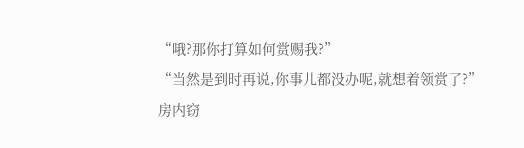“哦?那你打算如何赏赐我?”
“当然是到时再说,你事儿都没办呢,就想着领赏了?”
房内窃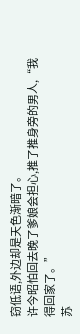窃低语,外边却是天色渐暗了。
许今昭怕回去晚了爹娘会担心,推了推身旁的男人,“我得回家了。”
苏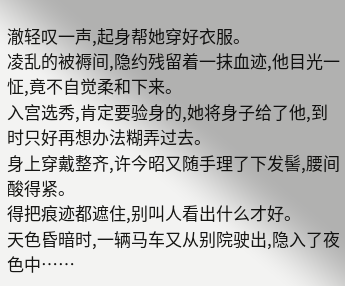澈轻叹一声,起身帮她穿好衣服。
凌乱的被褥间,隐约残留着一抹血迹,他目光一怔,竟不自觉柔和下来。
入宫选秀,肯定要验身的,她将身子给了他,到时只好再想办法糊弄过去。
身上穿戴整齐,许今昭又随手理了下发髻,腰间酸得紧。
得把痕迹都遮住,别叫人看出什么才好。
天色昏暗时,一辆马车又从别院驶出,隐入了夜色中……